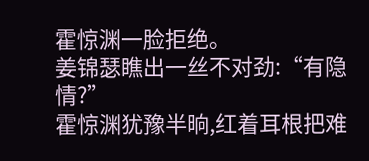霍惊渊一脸拒绝。
姜锦瑟瞧出一丝不对劲:“有隐情?”
霍惊渊犹豫半晌,红着耳根把难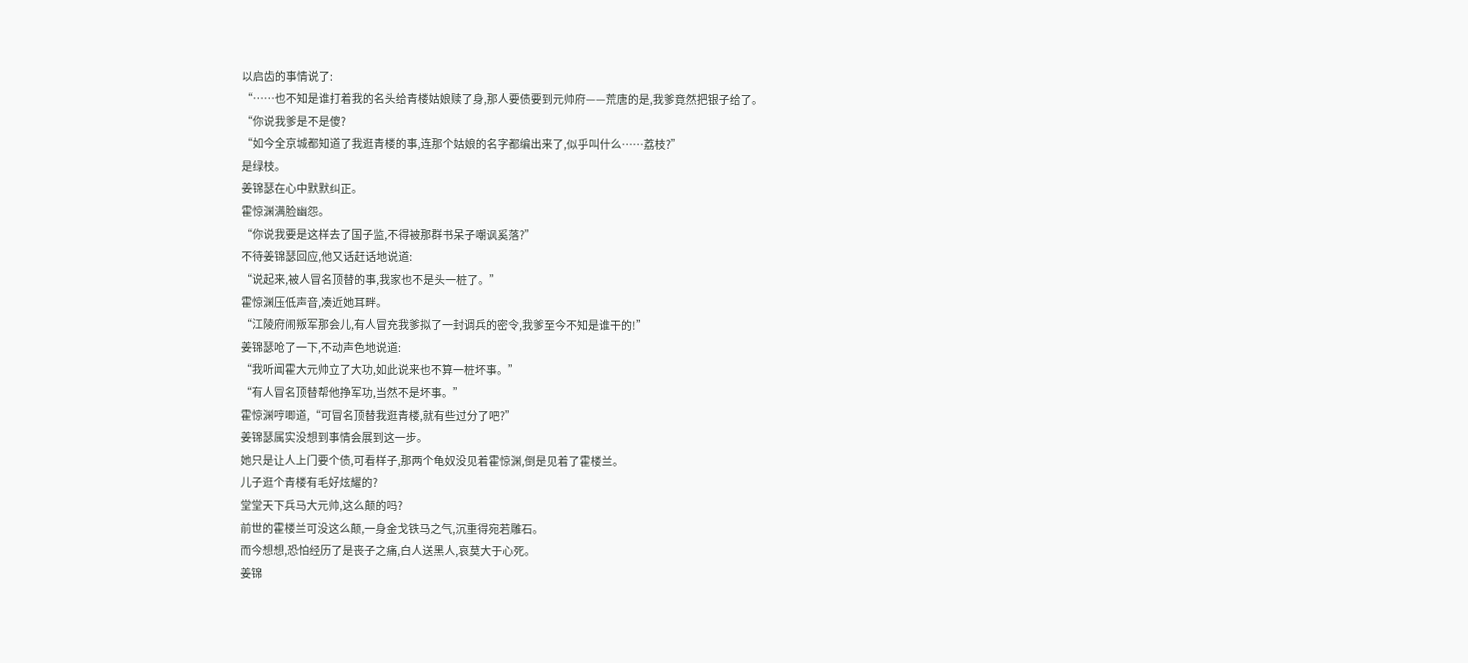以启齿的事情说了:
“……也不知是谁打着我的名头给青楼姑娘赎了身,那人要债要到元帅府——荒唐的是,我爹竟然把银子给了。
“你说我爹是不是傻?
“如今全京城都知道了我逛青楼的事,连那个姑娘的名字都编出来了,似乎叫什么……荔枝?”
是绿枝。
姜锦瑟在心中默默纠正。
霍惊渊满脸幽怨。
“你说我要是这样去了国子监,不得被那群书呆子嘲讽奚落?”
不待姜锦瑟回应,他又话赶话地说道:
“说起来,被人冒名顶替的事,我家也不是头一桩了。”
霍惊渊压低声音,凑近她耳畔。
“江陵府闹叛军那会儿,有人冒充我爹拟了一封调兵的密令,我爹至今不知是谁干的!”
姜锦瑟呛了一下,不动声色地说道:
“我听闻霍大元帅立了大功,如此说来也不算一桩坏事。”
“有人冒名顶替帮他挣军功,当然不是坏事。”
霍惊渊哼唧道,“可冒名顶替我逛青楼,就有些过分了吧?”
姜锦瑟属实没想到事情会展到这一步。
她只是让人上门要个债,可看样子,那两个龟奴没见着霍惊渊,倒是见着了霍楼兰。
儿子逛个青楼有毛好炫耀的?
堂堂天下兵马大元帅,这么颠的吗?
前世的霍楼兰可没这么颠,一身金戈铁马之气,沉重得宛若雕石。
而今想想,恐怕经历了是丧子之痛,白人送黑人,哀莫大于心死。
姜锦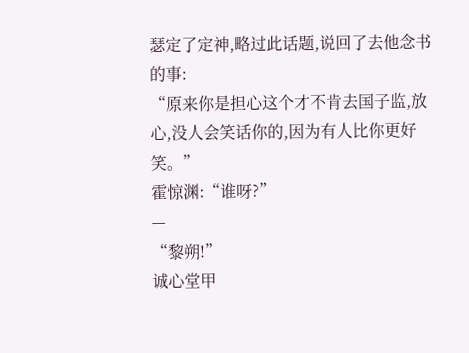瑟定了定神,略过此话题,说回了去他念书的事:
“原来你是担心这个才不肯去国子监,放心,没人会笑话你的,因为有人比你更好笑。”
霍惊渊:“谁呀?”
—
“黎朔!”
诚心堂甲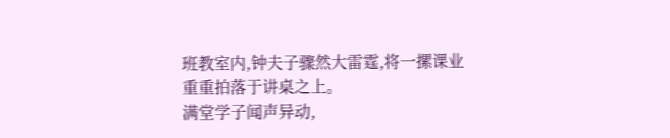班教室内,钟夫子骤然大雷霆,将一摞课业重重拍落于讲桌之上。
满堂学子闻声异动,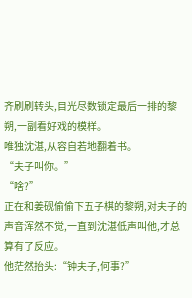齐刷刷转头,目光尽数锁定最后一排的黎朔,一副看好戏的模样。
唯独沈湛,从容自若地翻着书。
“夫子叫你。”
“啥?”
正在和姜砚偷偷下五子棋的黎朔,对夫子的声音浑然不觉,一直到沈湛低声叫他,才总算有了反应。
他茫然抬头:“钟夫子,何事?”